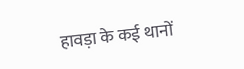हावड़ा के कई थानों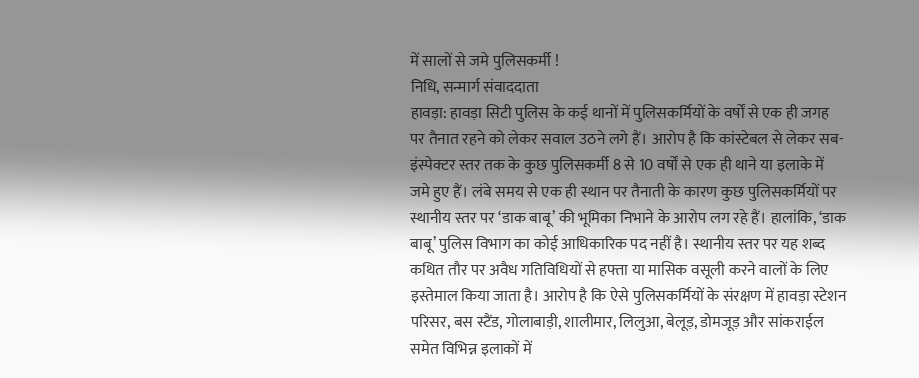में सालों से जमे पुलिसकर्मी !
निधि, सन्मार्ग संवाददाता
हावड़ा: हावड़ा सिटी पुलिस के कई थानों में पुलिसकर्मियों के वर्षों से एक ही जगह पर तैनात रहने को लेकर सवाल उठने लगे हैं। आरोप है कि कांस्टेबल से लेकर सब-इंस्पेक्टर स्तर तक के कुछ पुलिसकर्मी 8 से 10 वर्षों से एक ही थाने या इलाके में जमे हुए हैं। लंबे समय से एक ही स्थान पर तैनाती के कारण कुछ पुलिसकर्मियों पर स्थानीय स्तर पर ‘डाक बाबू’ की भूमिका निभाने के आरोप लग रहे हैं। हालांकि, ‘डाक बाबू’ पुलिस विभाग का कोई आधिकारिक पद नहीं है। स्थानीय स्तर पर यह शब्द कथित तौर पर अवैध गतिविधियों से हफ्ता या मासिक वसूली करने वालों के लिए इस्तेमाल किया जाता है। आरोप है कि ऐसे पुलिसकर्मियों के संरक्षण में हावड़ा स्टेशन परिसर, बस स्टैंड, गोलाबाड़ी, शालीमार, लिलुआ, बेलूड़, डोमजूड़ और सांकराईल समेत विभिन्न इलाकों में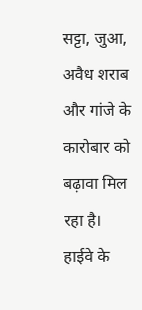सट्टा, जुआ, अवैध शराब और गांजे के कारोबार को बढ़ावा मिल रहा है। हाईवे के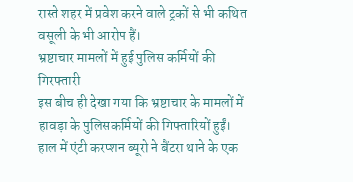रास्ते शहर में प्रवेश करने वाले ट्रकों से भी कथित वसूली के भी आरोप हैं।
भ्रष्टाचार मामलों में हुई पुलिस कर्मियों की गिरफ्तारी
इस बीच ही देखा गया कि भ्रष्टाचार के मामलों में हावड़ा के पुलिसकर्मियों की गिफ्तारियों हुईं। हाल में एंटी करप्शन ब्यूरो ने बैंटरा थाने के एक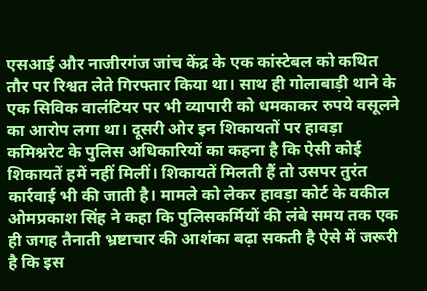एसआई और नाजीरगंज जांच केंद्र के एक कांस्टेबल को कथित तौर पर रिश्वत लेते गिरफ्तार किया था। साथ ही गोलाबाड़ी थाने के एक सिविक वालंटियर पर भी व्यापारी को धमकाकर रुपये वसूलने का आरोप लगा था। दूसरी ओर इन शिकायतों पर हावड़ा कमिश्नरेट के पुलिस अधिकारियों का कहना है कि ऐसी कोई शिकायतें हमें नहीं मिलीं। शिकायतें मिलती हैं तो उसपर तुरंत कार्रवाई भी की जाती है। मामले को लेकर हावड़ा कोर्ट के वकील ओमप्रकाश सिंह ने कहा कि पुलिसकर्मियों की लंबे समय तक एक ही जगह तैनाती भ्रष्टाचार की आशंका बढ़ा सकती है ऐसे में जरूरी है कि इस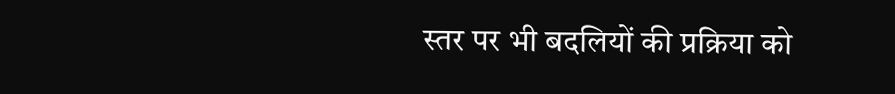स्तर पर भी बदलियों की प्रक्रिया को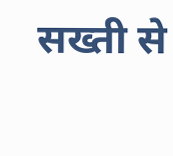सख्ती से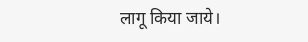लागू किया जाये।